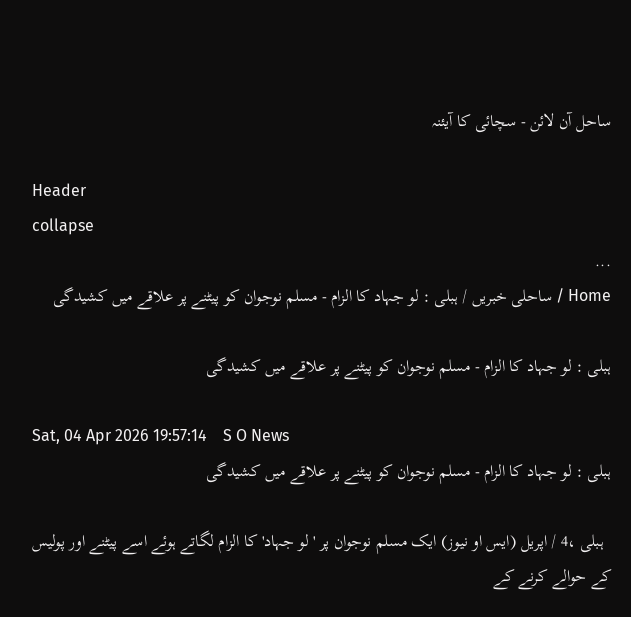ساحل آن لائن - سچائی کا آیئنہ

Header
collapse
...
Home / ساحلی خبریں / ہبلی : لو جہاد کا الزام - مسلم نوجوان کو پیٹنے پر علاقے میں کشیدگی

ہبلی : لو جہاد کا الزام - مسلم نوجوان کو پیٹنے پر علاقے میں کشیدگی

Sat, 04 Apr 2026 19:57:14    S O News
ہبلی : لو جہاد کا الزام - مسلم نوجوان کو پیٹنے پر علاقے میں کشیدگی

  ہبلی ،4 / اپریل (ایس او نیوز) ایک مسلم نوجوان پر 'لو جہاد' کا الزام لگاتے ہوئے اسے پیٹنے اور پولیس کے حوالے کرنے کے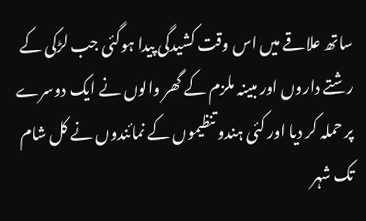ساتھ علاقے میں اس وقت کشیدگی پیدا ہوگئی جب لڑکی کے رشتے داروں اور مبینہ ملزم کے گھر والوں نے ایک دوسرے پر حملہ کر دیا اور کئی ہندو تنظیموں کے نمائندوں نے کل شام تک شہر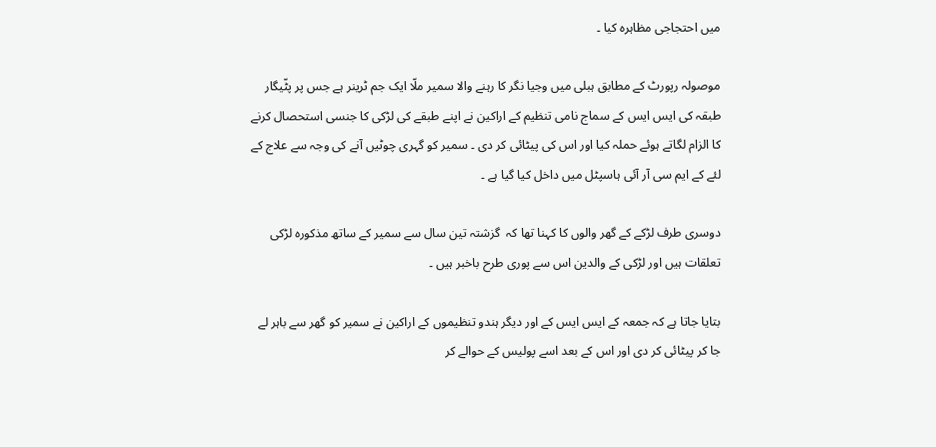میں احتجاجی مظاہرہ کیا ۔

موصولہ رپورٹ کے مطابق ہبلی میں وجیا نگر کا رہنے والا سمیر ملّا ایک جم ٹرینر ہے جس پر پٹّیگار طبقہ کی ایس ایس کے سماج نامی تنظیم کے اراکین نے اپنے طبقے کی لڑکی کا جنسی استحصال کرنے کا الزام لگاتے ہوئے حملہ کیا اور اس کی پیٹائی کر دی ۔ سمیر کو گہری چوٹیں آنے کی وجہ سے علاج کے لئے کے ایم سی آر آئی ہاسپٹل میں داخل کیا گیا ہے ۔

دوسری طرف لڑکے کے گھر والوں کا کہنا تھا کہ  گزشتہ تین سال سے سمیر کے ساتھ مذکورہ لڑکی تعلقات ہیں اور لڑکی کے والدین اس سے پوری طرح باخبر ہیں ۔

بتایا جاتا ہے کہ جمعہ کے ایس ایس کے اور دیگر ہندو تنظیموں کے اراکین نے سمیر کو گھر سے باہر لے جا کر پیٹائی کر دی اور اس کے بعد اسے پولیس کے حوالے کر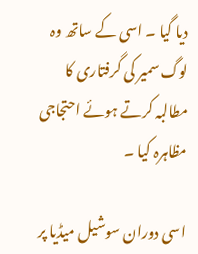دیا گیا ۔ اسی کے ساتھ وہ لوگ سمیر کی گرفتاری کا مطالبہ کرتے ہوئے احتجاجی مظاہرہ کیا ۔

اسی دوران سوشیل میڈیا پر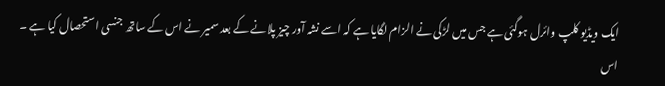ایک ویڈیو کلپ وائرل ہوگئی ہے جس میں لڑکی نے الزام لگایا ہے کہ اسے نشہ آور چیز پلانے کے بعد سمیر نے اس کے ساتھ جنسی استحصال کیا ہے ۔ اس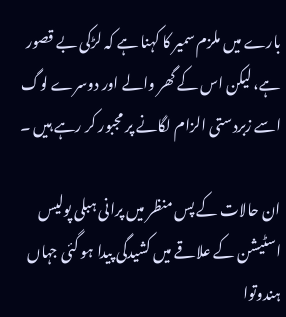بارے میں ملزم سمیر کا کہنا ہے کہ لڑکی بے قصور ہے، لیکن اس کے گھر والے اور دوسرے لوگ اسے زبردستی الزام لگانے پر مجبور کر رہے ہیں ۔

ان حالات کے پس منظر میں پرانی ہبلی پولیس اسٹیشن کے علاقے میں کشیدگی پیدا ہو گئی جہاں ہندوتوا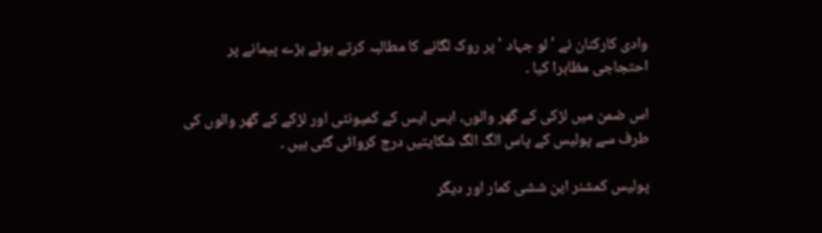وادی کارکنان نے 'لو جہاد ' پر روک لگانے کا مطالبہ کرتے ہوئے بڑے پیمانے پر احتجاجی مظاہرا کیا ۔

اس ضمن میں لڑکی کے گھر والوں، ایس ایس کے کمیونٹی اور لڑکے کے گھر والوں کی طرف سے پولیس کے پاس الگ الگ شکایتیں درج کروائی گئی ہیں ۔

پولیس کمشنر این ششی کمار اور دیگر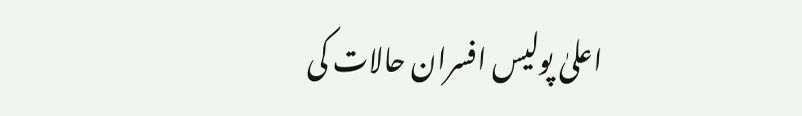اعلیٰ پولیس افسران حالات کی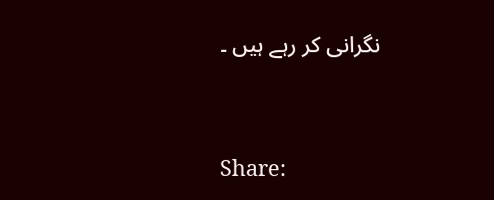نگرانی کر رہے ہیں ۔


Share: